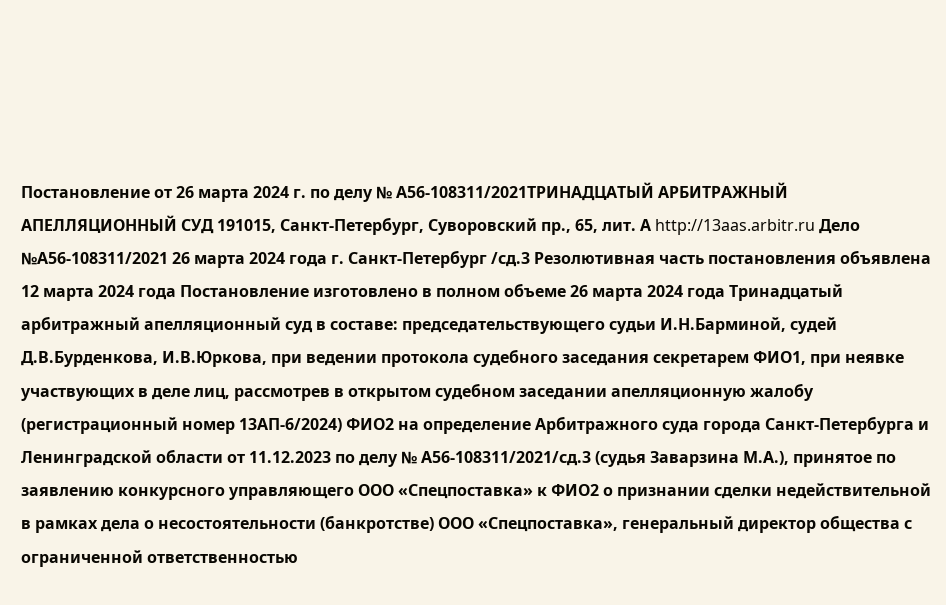Постановление от 26 марта 2024 г. по делу № А56-108311/2021ТРИНАДЦАТЫЙ АРБИТРАЖНЫЙ АПЕЛЛЯЦИОННЫЙ СУД 191015, Санкт-Петербург, Суворовский пр., 65, лит. А http://13aas.arbitr.ru Дело №А56-108311/2021 26 марта 2024 года г. Санкт-Петербург /сд.3 Резолютивная часть постановления объявлена 12 марта 2024 года Постановление изготовлено в полном объеме 26 марта 2024 года Тринадцатый арбитражный апелляционный суд в составе: председательствующего судьи И.Н.Барминой, судей Д.В.Бурденкова, И.В.Юркова, при ведении протокола судебного заседания секретарем ФИО1, при неявке участвующих в деле лиц, рассмотрев в открытом судебном заседании апелляционную жалобу (регистрационный номер 13АП-6/2024) ФИО2 на определение Арбитражного суда города Санкт-Петербурга и Ленинградской области от 11.12.2023 по делу № А56-108311/2021/сд.3 (судья Заварзина М.А.), принятое по заявлению конкурсного управляющего ООО «Спецпоставка» к ФИО2 о признании сделки недействительной в рамках дела о несостоятельности (банкротстве) ООО «Спецпоставка», генеральный директор общества с ограниченной ответственностью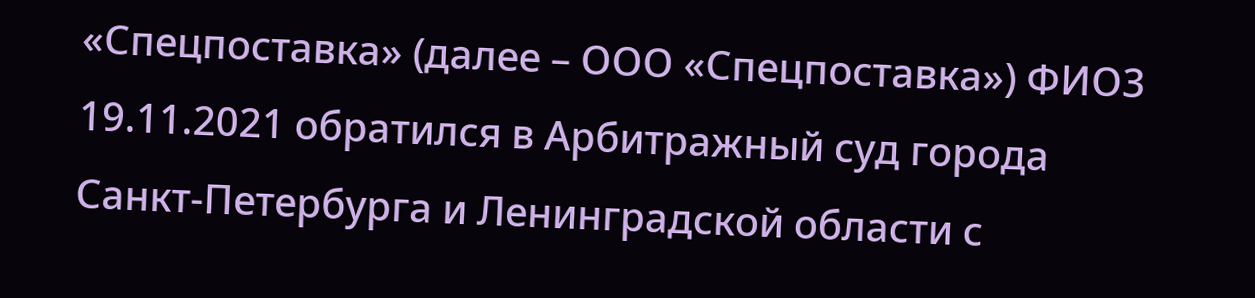«Спецпоставка» (далее – ООО «Спецпоставка») ФИО3 19.11.2021 обратился в Арбитражный суд города Санкт-Петербурга и Ленинградской области с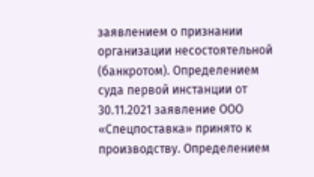заявлением о признании организации несостоятельной (банкротом). Определением суда первой инстанции от 30.11.2021 заявление ООО «Спецпоставка» принято к производству. Определением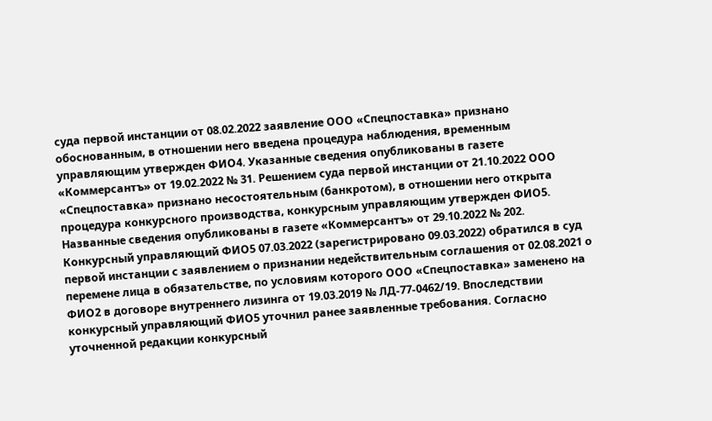суда первой инстанции от 08.02.2022 заявление ООО «Спецпоставка» признано обоснованным, в отношении него введена процедура наблюдения, временным управляющим утвержден ФИО4. Указанные сведения опубликованы в газете «Коммерсантъ» от 19.02.2022 № 31. Решением суда первой инстанции от 21.10.2022 ООО «Спецпоставка» признано несостоятельным (банкротом), в отношении него открыта процедура конкурсного производства, конкурсным управляющим утвержден ФИО5. Названные сведения опубликованы в газете «Коммерсантъ» от 29.10.2022 № 202. Конкурсный управляющий ФИО5 07.03.2022 (зарегистрировано 09.03.2022) обратился в суд первой инстанции с заявлением о признании недействительным соглашения от 02.08.2021 о перемене лица в обязательстве, по условиям которого ООО «Спецпоставка» заменено на ФИО2 в договоре внутреннего лизинга от 19.03.2019 № ЛД-77-0462/19. Впоследствии конкурсный управляющий ФИО5 уточнил ранее заявленные требования. Согласно уточненной редакции конкурсный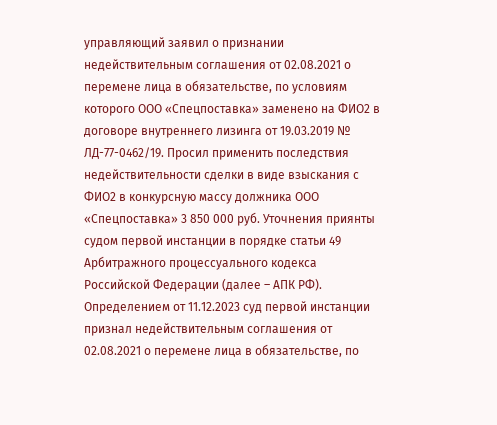управляющий заявил о признании недействительным соглашения от 02.08.2021 о перемене лица в обязательстве, по условиям которого ООО «Спецпоставка» заменено на ФИО2 в договоре внутреннего лизинга от 19.03.2019 № ЛД-77-0462/19. Просил применить последствия недействительности сделки в виде взыскания с ФИО2 в конкурсную массу должника ООО «Спецпоставка» 3 850 000 руб. Уточнения приянты судом первой инстанции в порядке статьи 49 Арбитражного процессуального кодекса Российской Федерации (далее – АПК РФ). Определением от 11.12.2023 суд первой инстанции признал недействительным соглашения от 02.08.2021 о перемене лица в обязательстве, по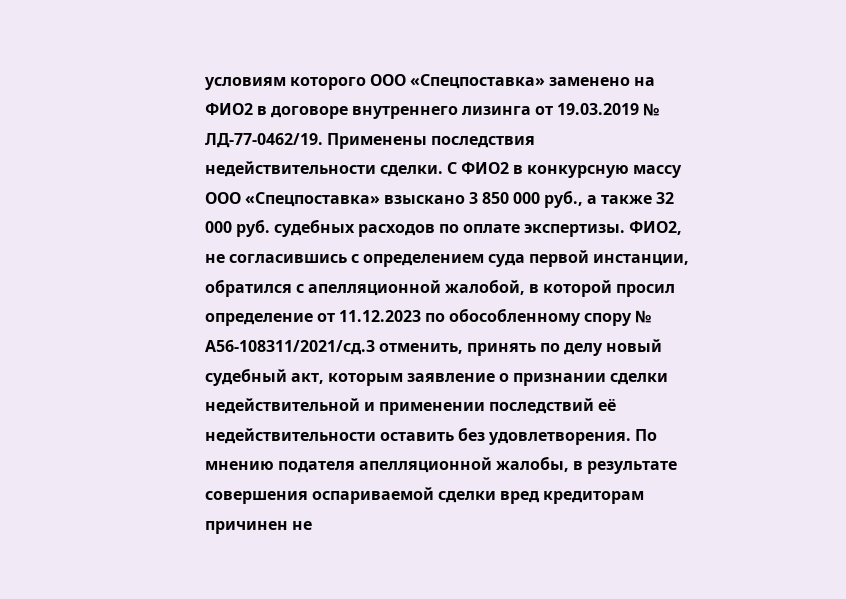условиям которого ООО «Спецпоставка» заменено на ФИО2 в договоре внутреннего лизинга от 19.03.2019 № ЛД-77-0462/19. Применены последствия недействительности сделки. С ФИО2 в конкурсную массу ООО «Спецпоставка» взыскано 3 850 000 руб., а также 32 000 руб. судебных расходов по оплате экспертизы. ФИО2, не согласившись с определением суда первой инстанции, обратился с апелляционной жалобой, в которой просил определение от 11.12.2023 по обособленному спору № А56-108311/2021/сд.3 отменить, принять по делу новый судебный акт, которым заявление о признании сделки недействительной и применении последствий её недействительности оставить без удовлетворения. По мнению подателя апелляционной жалобы, в результате совершения оспариваемой сделки вред кредиторам причинен не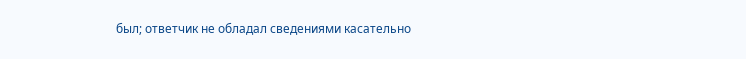был; ответчик не обладал сведениями касательно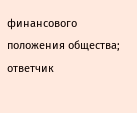финансового положения общества; ответчик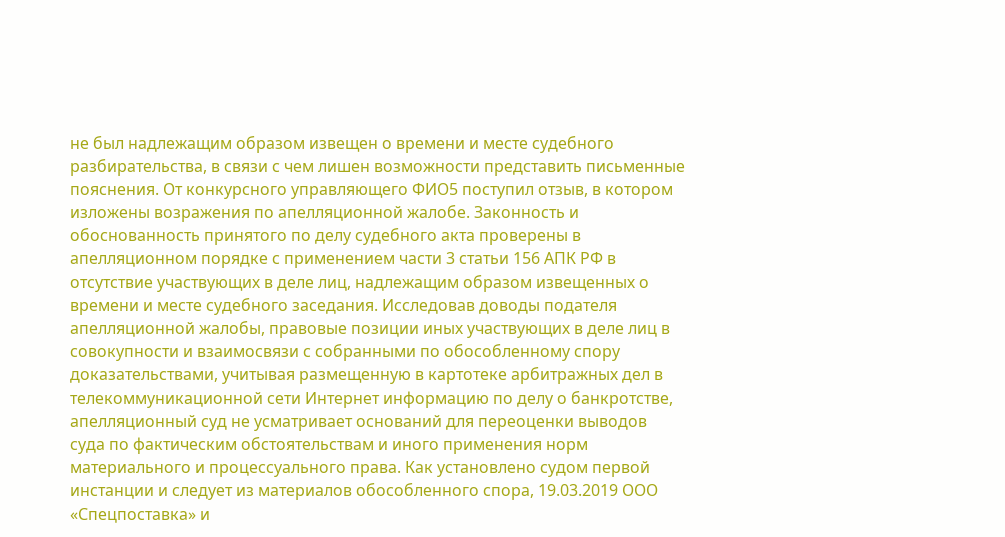не был надлежащим образом извещен о времени и месте судебного разбирательства, в связи с чем лишен возможности представить письменные пояснения. От конкурсного управляющего ФИО5 поступил отзыв, в котором изложены возражения по апелляционной жалобе. Законность и обоснованность принятого по делу судебного акта проверены в апелляционном порядке с применением части 3 статьи 156 АПК РФ в отсутствие участвующих в деле лиц, надлежащим образом извещенных о времени и месте судебного заседания. Исследовав доводы подателя апелляционной жалобы, правовые позиции иных участвующих в деле лиц в совокупности и взаимосвязи с собранными по обособленному спору доказательствами, учитывая размещенную в картотеке арбитражных дел в телекоммуникационной сети Интернет информацию по делу о банкротстве, апелляционный суд не усматривает оснований для переоценки выводов суда по фактическим обстоятельствам и иного применения норм материального и процессуального права. Как установлено судом первой инстанции и следует из материалов обособленного спора, 19.03.2019 ООО «Спецпоставка» и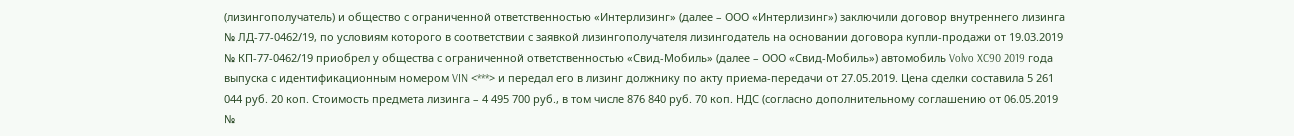(лизингополучатель) и общество с ограниченной ответственностью «Интерлизинг» (далее – ООО «Интерлизинг») заключили договор внутреннего лизинга № ЛД-77-0462/19, по условиям которого в соответствии с заявкой лизингополучателя лизингодатель на основании договора купли-продажи от 19.03.2019 № КП-77-0462/19 приобрел у общества с ограниченной ответственностью «Свид-Мобиль» (далее – ООО «Свид-Мобиль») автомобиль Volvo XC90 2019 года выпуска с идентификационным номером VIN <***> и передал его в лизинг должнику по акту приема-передачи от 27.05.2019. Цена сделки составила 5 261 044 руб. 20 коп. Стоимость предмета лизинга – 4 495 700 руб., в том числе 876 840 руб. 70 коп. НДС (согласно дополнительному соглашению от 06.05.2019 №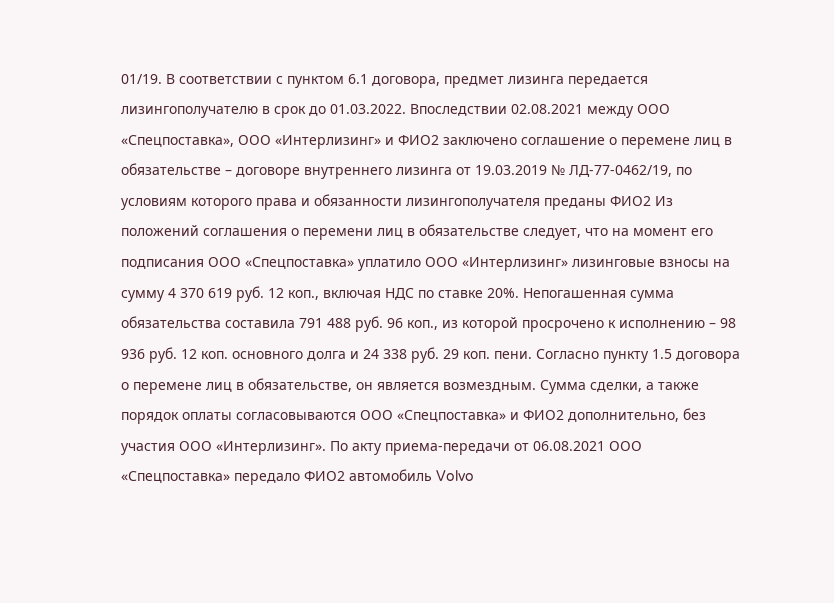01/19. В соответствии с пунктом 6.1 договора, предмет лизинга передается лизингополучателю в срок до 01.03.2022. Впоследствии 02.08.2021 между ООО «Спецпоставка», ООО «Интерлизинг» и ФИО2 заключено соглашение о перемене лиц в обязательстве – договоре внутреннего лизинга от 19.03.2019 № ЛД-77-0462/19, по условиям которого права и обязанности лизингополучателя преданы ФИО2 Из положений соглашения о перемени лиц в обязательстве следует, что на момент его подписания ООО «Спецпоставка» уплатило ООО «Интерлизинг» лизинговые взносы на сумму 4 370 619 руб. 12 коп., включая НДС по ставке 20%. Непогашенная сумма обязательства составила 791 488 руб. 96 коп., из которой просрочено к исполнению – 98 936 руб. 12 коп. основного долга и 24 338 руб. 29 коп. пени. Согласно пункту 1.5 договора о перемене лиц в обязательстве, он является возмездным. Сумма сделки, а также порядок оплаты согласовываются ООО «Спецпоставка» и ФИО2 дополнительно, без участия ООО «Интерлизинг». По акту приема-передачи от 06.08.2021 ООО «Спецпоставка» передало ФИО2 автомобиль Volvo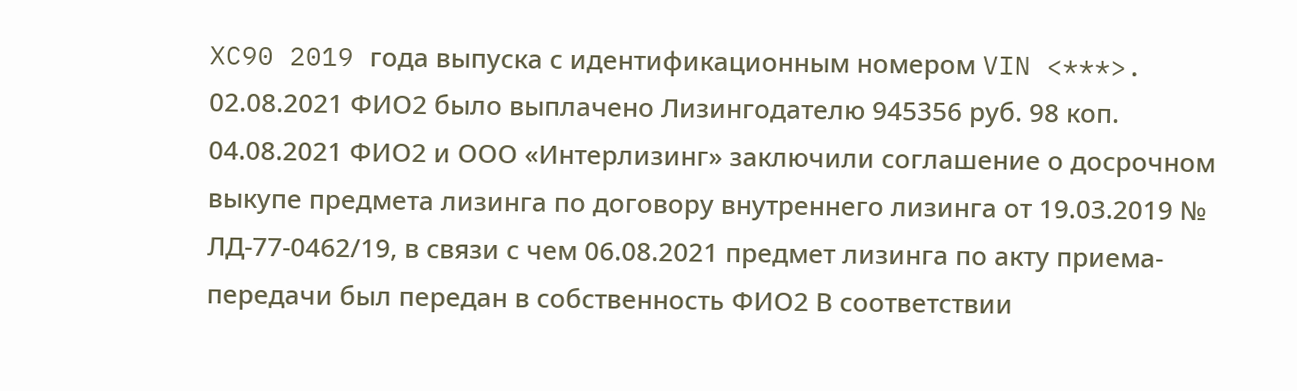XC90 2019 года выпуска с идентификационным номером VIN <***>. 02.08.2021 ФИО2 было выплачено Лизингодателю 945356 руб. 98 коп. 04.08.2021 ФИО2 и ООО «Интерлизинг» заключили соглашение о досрочном выкупе предмета лизинга по договору внутреннего лизинга от 19.03.2019 № ЛД-77-0462/19, в связи с чем 06.08.2021 предмет лизинга по акту приема-передачи был передан в собственность ФИО2 В соответствии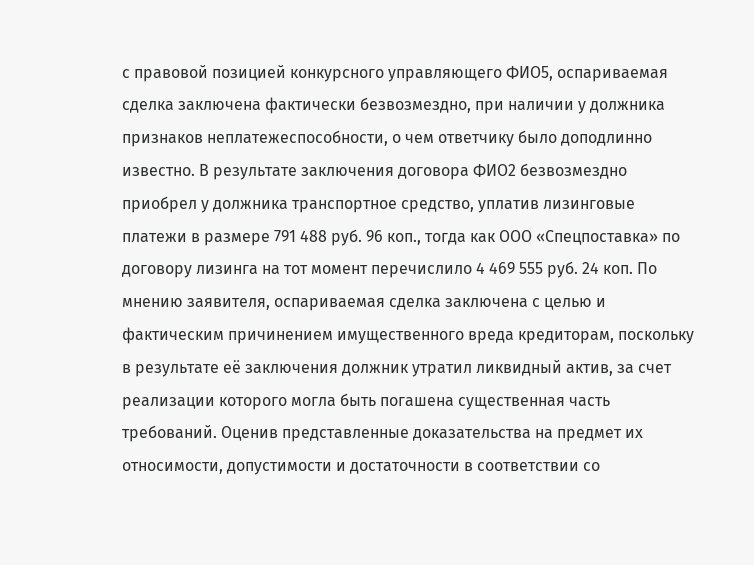с правовой позицией конкурсного управляющего ФИО5, оспариваемая сделка заключена фактически безвозмездно, при наличии у должника признаков неплатежеспособности, о чем ответчику было доподлинно известно. В результате заключения договора ФИО2 безвозмездно приобрел у должника транспортное средство, уплатив лизинговые платежи в размере 791 488 руб. 96 коп., тогда как ООО «Спецпоставка» по договору лизинга на тот момент перечислило 4 469 555 руб. 24 коп. По мнению заявителя, оспариваемая сделка заключена с целью и фактическим причинением имущественного вреда кредиторам, поскольку в результате её заключения должник утратил ликвидный актив, за счет реализации которого могла быть погашена существенная часть требований. Оценив представленные доказательства на предмет их относимости, допустимости и достаточности в соответствии со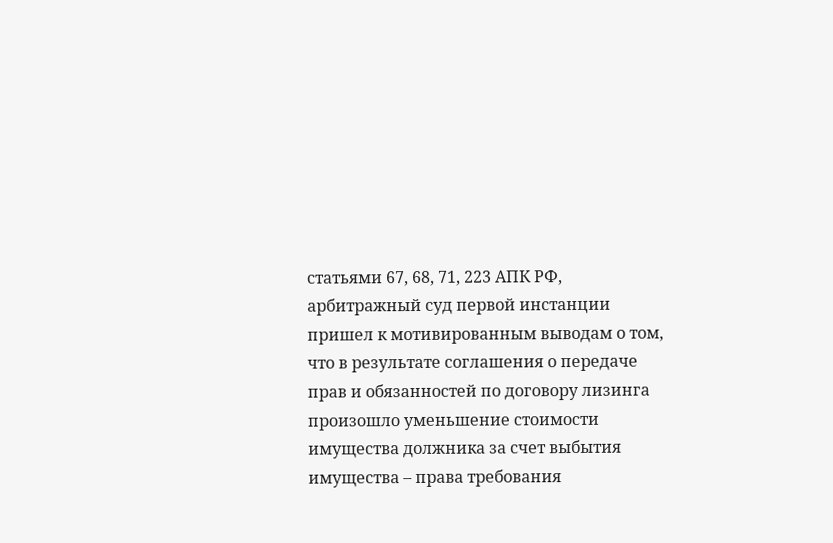статьями 67, 68, 71, 223 АПК РФ, арбитражный суд первой инстанции пришел к мотивированным выводам о том, что в результате соглашения о передаче прав и обязанностей по договору лизинга произошло уменьшение стоимости имущества должника за счет выбытия имущества – права требования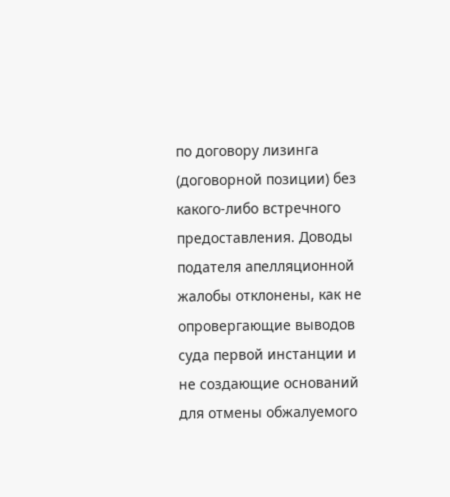по договору лизинга (договорной позиции) без какого-либо встречного предоставления. Доводы подателя апелляционной жалобы отклонены, как не опровергающие выводов суда первой инстанции и не создающие оснований для отмены обжалуемого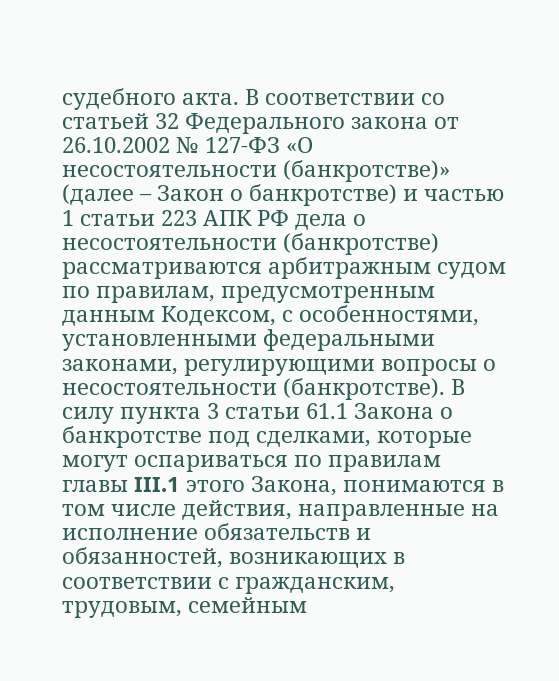судебного акта. В соответствии со статьей 32 Федерального закона от 26.10.2002 № 127-ФЗ «О несостоятельности (банкротстве)» (далее – Закон о банкротстве) и частью 1 статьи 223 АПК РФ дела о несостоятельности (банкротстве) рассматриваются арбитражным судом по правилам, предусмотренным данным Кодексом, с особенностями, установленными федеральными законами, регулирующими вопросы о несостоятельности (банкротстве). В силу пункта 3 статьи 61.1 Закона о банкротстве под сделками, которые могут оспариваться по правилам главы III.1 этого Закона, понимаются в том числе действия, направленные на исполнение обязательств и обязанностей, возникающих в соответствии с гражданским, трудовым, семейным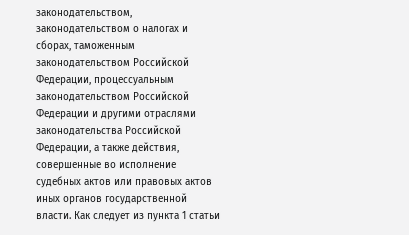законодательством, законодательством о налогах и сборах, таможенным законодательством Российской Федерации, процессуальным законодательством Российской Федерации и другими отраслями законодательства Российской Федерации, а также действия, совершенные во исполнение судебных актов или правовых актов иных органов государственной власти. Как следует из пункта 1 статьи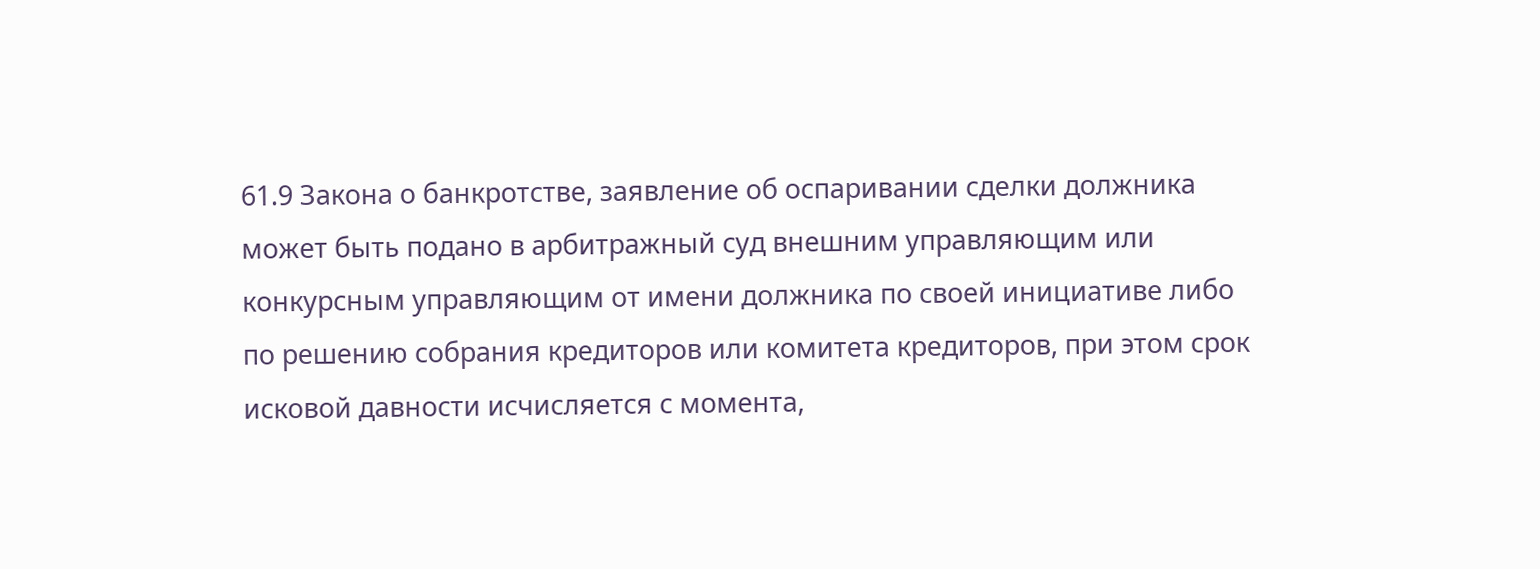61.9 Закона о банкротстве, заявление об оспаривании сделки должника может быть подано в арбитражный суд внешним управляющим или конкурсным управляющим от имени должника по своей инициативе либо по решению собрания кредиторов или комитета кредиторов, при этом срок исковой давности исчисляется с момента,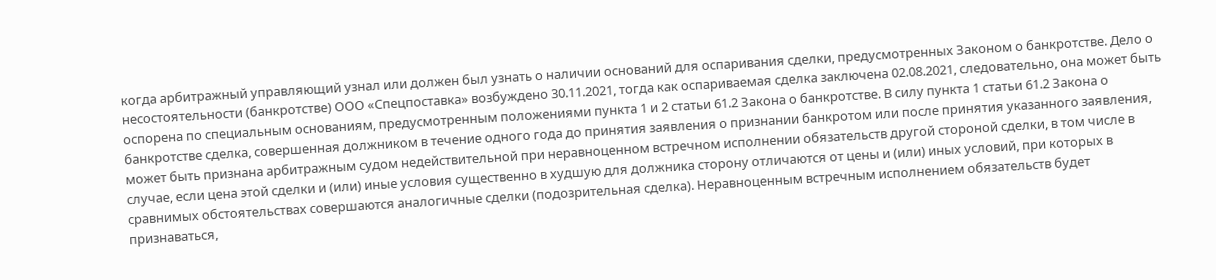когда арбитражный управляющий узнал или должен был узнать о наличии оснований для оспаривания сделки, предусмотренных Законом о банкротстве. Дело о несостоятельности (банкротстве) ООО «Спецпоставка» возбуждено 30.11.2021, тогда как оспариваемая сделка заключена 02.08.2021, следовательно, она может быть оспорена по специальным основаниям, предусмотренным положениями пункта 1 и 2 статьи 61.2 Закона о банкротстве. В силу пункта 1 статьи 61.2 Закона о банкротстве сделка, совершенная должником в течение одного года до принятия заявления о признании банкротом или после принятия указанного заявления, может быть признана арбитражным судом недействительной при неравноценном встречном исполнении обязательств другой стороной сделки, в том числе в случае, если цена этой сделки и (или) иные условия существенно в худшую для должника сторону отличаются от цены и (или) иных условий, при которых в сравнимых обстоятельствах совершаются аналогичные сделки (подозрительная сделка). Неравноценным встречным исполнением обязательств будет признаваться,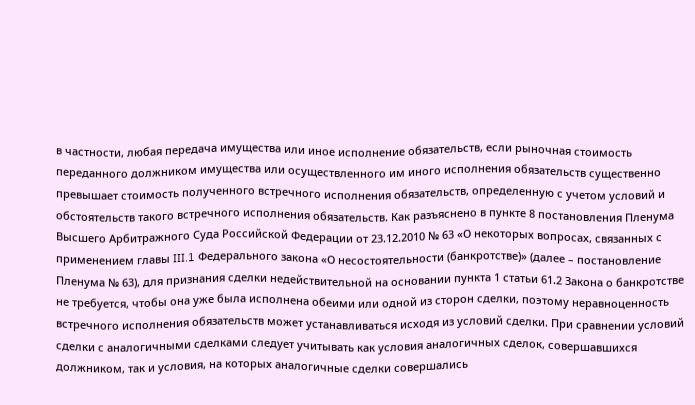в частности, любая передача имущества или иное исполнение обязательств, если рыночная стоимость переданного должником имущества или осуществленного им иного исполнения обязательств существенно превышает стоимость полученного встречного исполнения обязательств, определенную с учетом условий и обстоятельств такого встречного исполнения обязательств. Как разъяснено в пункте 8 постановления Пленума Высшего Арбитражного Суда Российской Федерации от 23.12.2010 № 63 «О некоторых вопросах, связанных с применением главы III.1 Федерального закона «О несостоятельности (банкротстве)» (далее – постановление Пленума № 63), для признания сделки недействительной на основании пункта 1 статьи 61.2 Закона о банкротстве не требуется, чтобы она уже была исполнена обеими или одной из сторон сделки, поэтому неравноценность встречного исполнения обязательств может устанавливаться исходя из условий сделки. При сравнении условий сделки с аналогичными сделками следует учитывать как условия аналогичных сделок, совершавшихся должником, так и условия, на которых аналогичные сделки совершались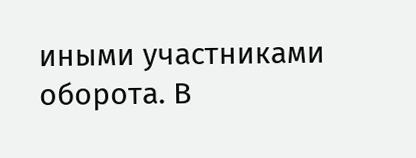иными участниками оборота. В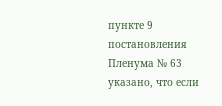пункте 9 постановления Пленума № 63 указано, что если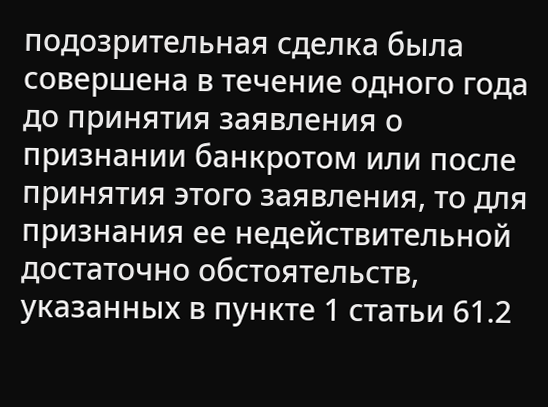подозрительная сделка была совершена в течение одного года до принятия заявления о признании банкротом или после принятия этого заявления, то для признания ее недействительной достаточно обстоятельств, указанных в пункте 1 статьи 61.2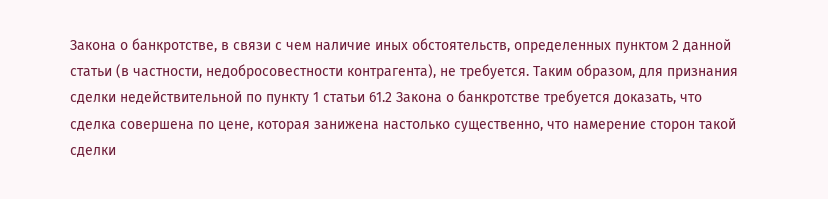Закона о банкротстве, в связи с чем наличие иных обстоятельств, определенных пунктом 2 данной статьи (в частности, недобросовестности контрагента), не требуется. Таким образом, для признания сделки недействительной по пункту 1 статьи 61.2 Закона о банкротстве требуется доказать, что сделка совершена по цене, которая занижена настолько существенно, что намерение сторон такой сделки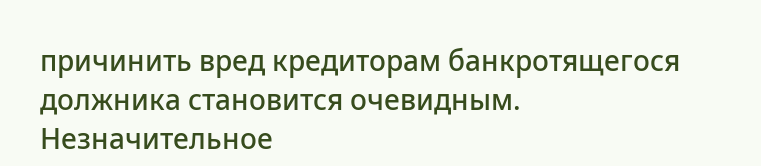причинить вред кредиторам банкротящегося должника становится очевидным. Незначительное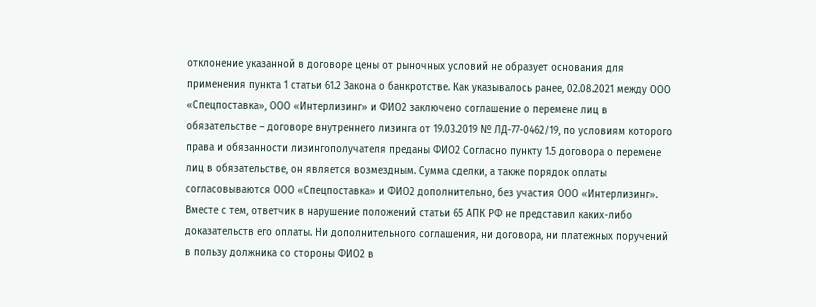отклонение указанной в договоре цены от рыночных условий не образует основания для применения пункта 1 статьи 61.2 Закона о банкротстве. Как указывалось ранее, 02.08.2021 между ООО «Спецпоставка», ООО «Интерлизинг» и ФИО2 заключено соглашение о перемене лиц в обязательстве – договоре внутреннего лизинга от 19.03.2019 № ЛД-77-0462/19, по условиям которого права и обязанности лизингополучателя преданы ФИО2 Согласно пункту 1.5 договора о перемене лиц в обязательстве, он является возмездным. Сумма сделки, а также порядок оплаты согласовываются ООО «Спецпоставка» и ФИО2 дополнительно, без участия ООО «Интерлизинг». Вместе с тем, ответчик в нарушение положений статьи 65 АПК РФ не представил каких-либо доказательств его оплаты. Ни дополнительного соглашения, ни договора, ни платежных поручений в пользу должника со стороны ФИО2 в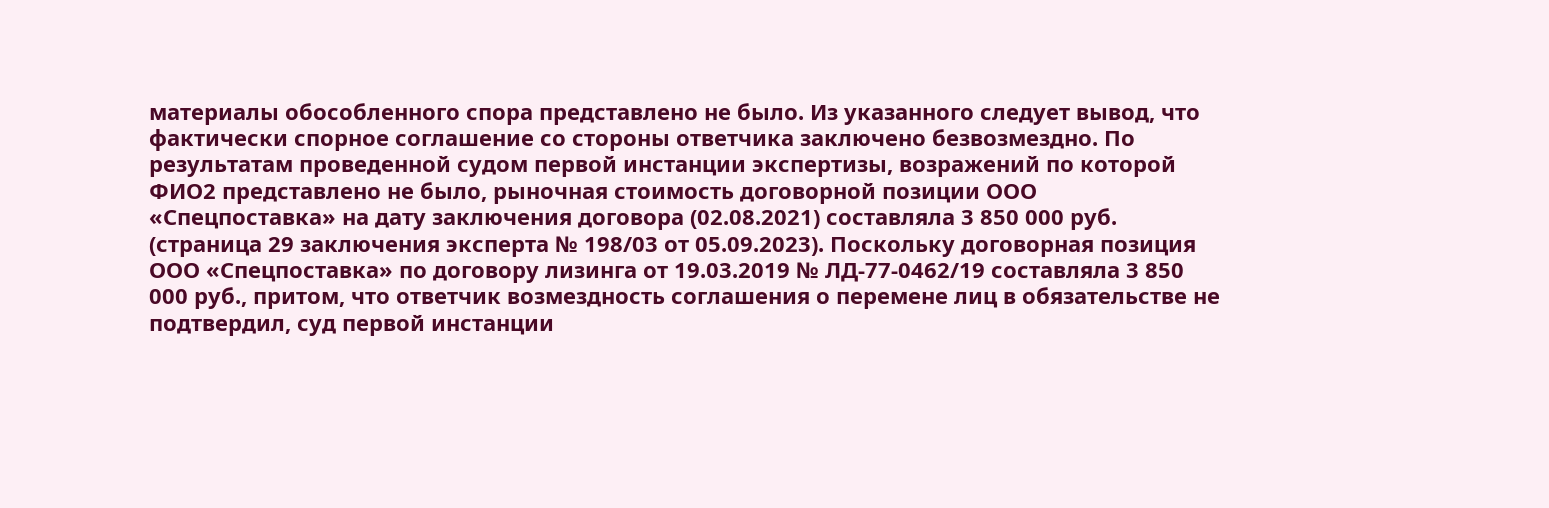материалы обособленного спора представлено не было. Из указанного следует вывод, что фактически спорное соглашение со стороны ответчика заключено безвозмездно. По результатам проведенной судом первой инстанции экспертизы, возражений по которой ФИО2 представлено не было, рыночная стоимость договорной позиции ООО «Спецпоставка» на дату заключения договора (02.08.2021) составляла 3 850 000 руб. (страница 29 заключения эксперта № 198/03 от 05.09.2023). Поскольку договорная позиция ООО «Спецпоставка» по договору лизинга от 19.03.2019 № ЛД-77-0462/19 составляла 3 850 000 руб., притом, что ответчик возмездность соглашения о перемене лиц в обязательстве не подтвердил, суд первой инстанции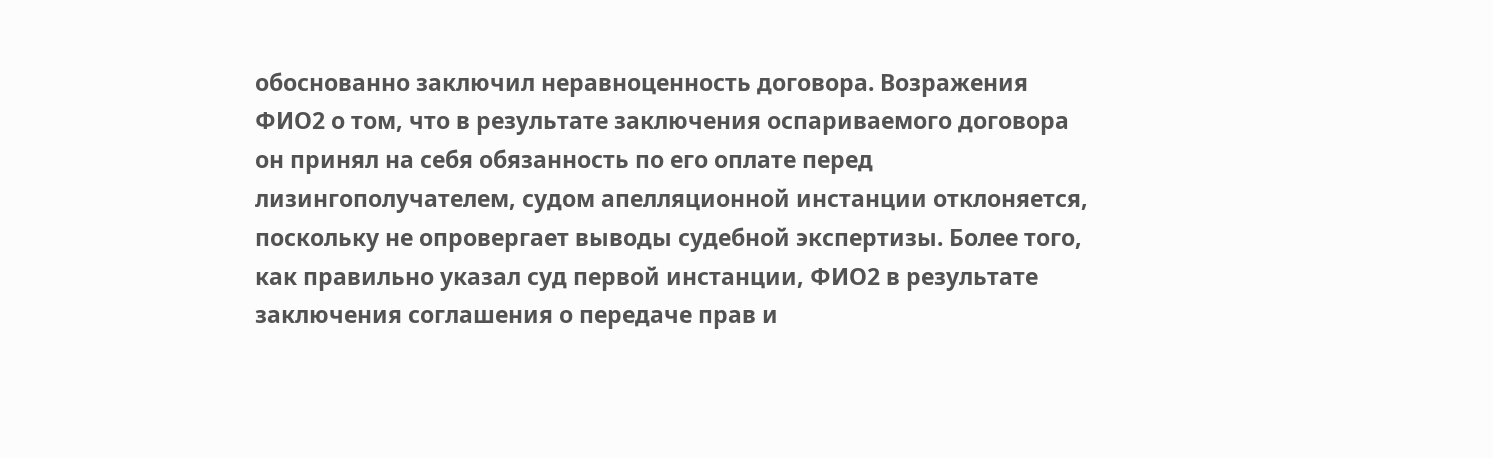обоснованно заключил неравноценность договора. Возражения ФИО2 о том, что в результате заключения оспариваемого договора он принял на себя обязанность по его оплате перед лизингополучателем, судом апелляционной инстанции отклоняется, поскольку не опровергает выводы судебной экспертизы. Более того, как правильно указал суд первой инстанции, ФИО2 в результате заключения соглашения о передаче прав и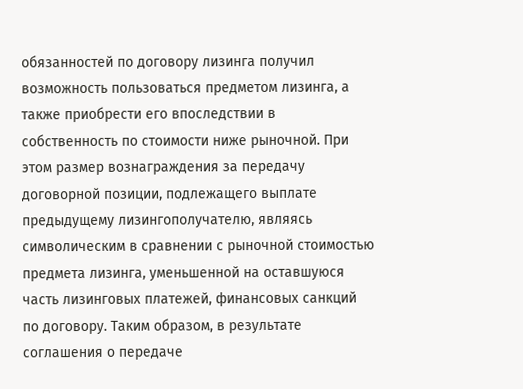обязанностей по договору лизинга получил возможность пользоваться предметом лизинга, а также приобрести его впоследствии в собственность по стоимости ниже рыночной. При этом размер вознаграждения за передачу договорной позиции, подлежащего выплате предыдущему лизингополучателю, являясь символическим в сравнении с рыночной стоимостью предмета лизинга, уменьшенной на оставшуюся часть лизинговых платежей, финансовых санкций по договору. Таким образом, в результате соглашения о передаче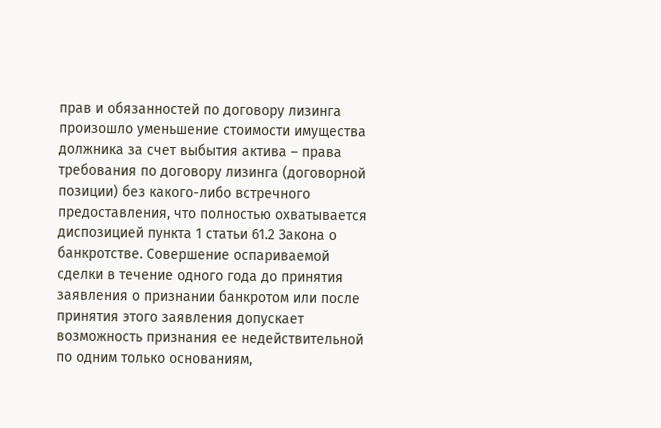прав и обязанностей по договору лизинга произошло уменьшение стоимости имущества должника за счет выбытия актива – права требования по договору лизинга (договорной позиции) без какого-либо встречного предоставления, что полностью охватывается диспозицией пункта 1 статьи 61.2 Закона о банкротстве. Совершение оспариваемой сделки в течение одного года до принятия заявления о признании банкротом или после принятия этого заявления допускает возможность признания ее недействительной по одним только основаниям,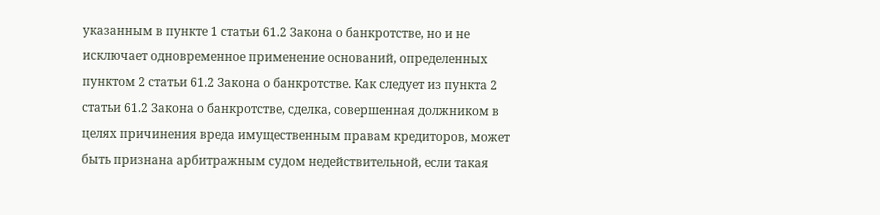указанным в пункте 1 статьи 61.2 Закона о банкротстве, но и не исключает одновременное применение оснований, определенных пунктом 2 статьи 61.2 Закона о банкротстве. Как следует из пункта 2 статьи 61.2 Закона о банкротстве, сделка, совершенная должником в целях причинения вреда имущественным правам кредиторов, может быть признана арбитражным судом недействительной, если такая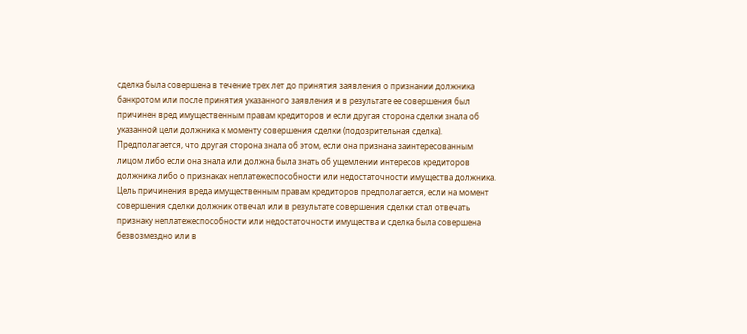сделка была совершена в течение трех лет до принятия заявления о признании должника банкротом или после принятия указанного заявления и в результате ее совершения был причинен вред имущественным правам кредиторов и если другая сторона сделки знала об указанной цели должника к моменту совершения сделки (подозрительная сделка). Предполагается, что другая сторона знала об этом, если она признана заинтересованным лицом либо если она знала или должна была знать об ущемлении интересов кредиторов должника либо о признаках неплатежеспособности или недостаточности имущества должника. Цель причинения вреда имущественным правам кредиторов предполагается, если на момент совершения сделки должник отвечал или в результате совершения сделки стал отвечать признаку неплатежеспособности или недостаточности имущества и сделка была совершена безвозмездно или в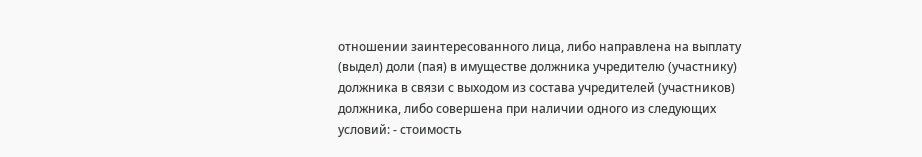отношении заинтересованного лица, либо направлена на выплату (выдел) доли (пая) в имуществе должника учредителю (участнику) должника в связи с выходом из состава учредителей (участников) должника, либо совершена при наличии одного из следующих условий: - стоимость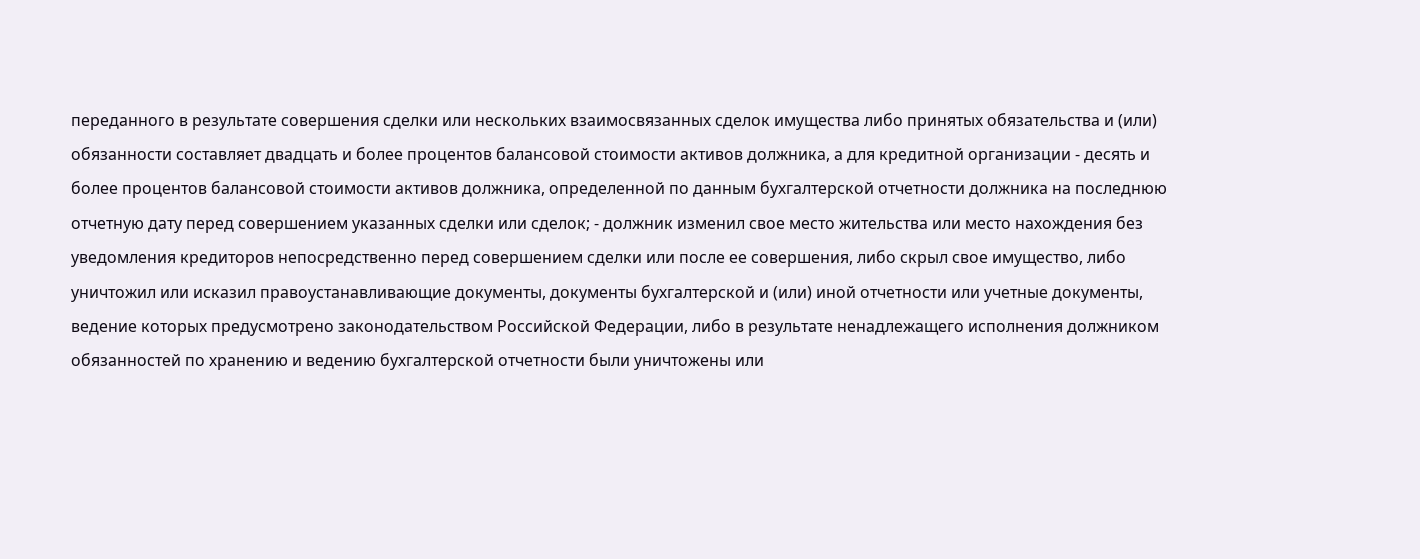переданного в результате совершения сделки или нескольких взаимосвязанных сделок имущества либо принятых обязательства и (или) обязанности составляет двадцать и более процентов балансовой стоимости активов должника, а для кредитной организации - десять и более процентов балансовой стоимости активов должника, определенной по данным бухгалтерской отчетности должника на последнюю отчетную дату перед совершением указанных сделки или сделок; - должник изменил свое место жительства или место нахождения без уведомления кредиторов непосредственно перед совершением сделки или после ее совершения, либо скрыл свое имущество, либо уничтожил или исказил правоустанавливающие документы, документы бухгалтерской и (или) иной отчетности или учетные документы, ведение которых предусмотрено законодательством Российской Федерации, либо в результате ненадлежащего исполнения должником обязанностей по хранению и ведению бухгалтерской отчетности были уничтожены или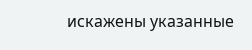искажены указанные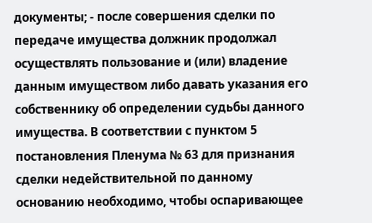документы; - после совершения сделки по передаче имущества должник продолжал осуществлять пользование и (или) владение данным имуществом либо давать указания его собственнику об определении судьбы данного имущества. В соответствии с пунктом 5 постановления Пленума № 63 для признания сделки недействительной по данному основанию необходимо, чтобы оспаривающее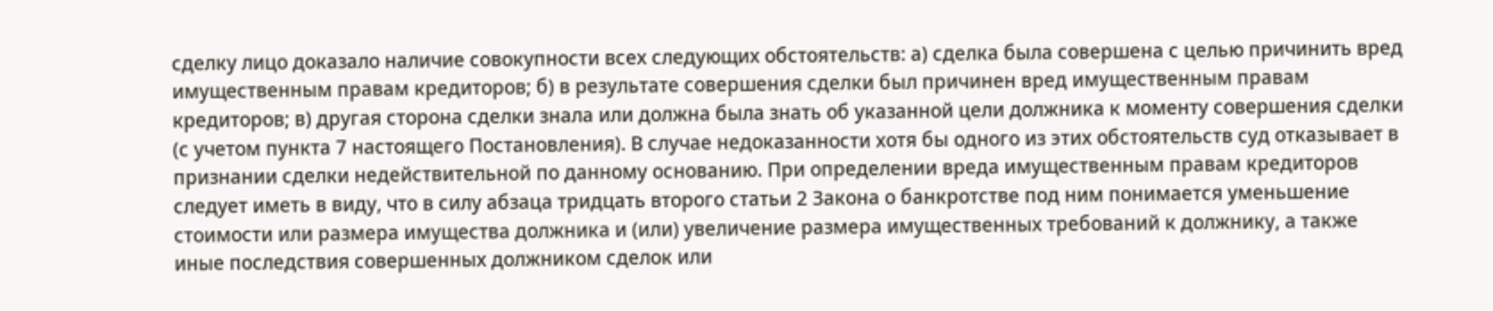сделку лицо доказало наличие совокупности всех следующих обстоятельств: а) сделка была совершена с целью причинить вред имущественным правам кредиторов; б) в результате совершения сделки был причинен вред имущественным правам кредиторов; в) другая сторона сделки знала или должна была знать об указанной цели должника к моменту совершения сделки (с учетом пункта 7 настоящего Постановления). В случае недоказанности хотя бы одного из этих обстоятельств суд отказывает в признании сделки недействительной по данному основанию. При определении вреда имущественным правам кредиторов следует иметь в виду, что в силу абзаца тридцать второго статьи 2 Закона о банкротстве под ним понимается уменьшение стоимости или размера имущества должника и (или) увеличение размера имущественных требований к должнику, а также иные последствия совершенных должником сделок или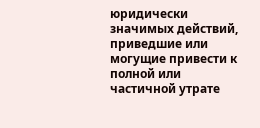юридически значимых действий, приведшие или могущие привести к полной или частичной утрате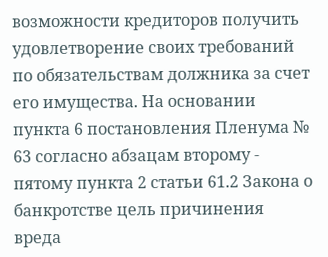возможности кредиторов получить удовлетворение своих требований по обязательствам должника за счет его имущества. На основании пункта 6 постановления Пленума № 63 согласно абзацам второму - пятому пункта 2 статьи 61.2 Закона о банкротстве цель причинения вреда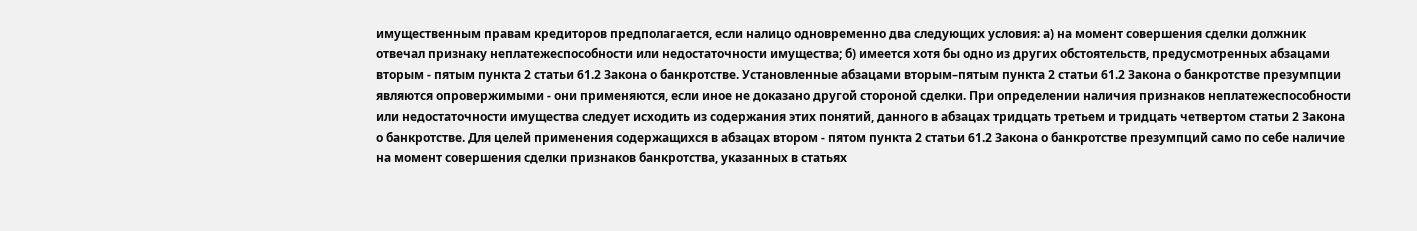имущественным правам кредиторов предполагается, если налицо одновременно два следующих условия: а) на момент совершения сделки должник отвечал признаку неплатежеспособности или недостаточности имущества; б) имеется хотя бы одно из других обстоятельств, предусмотренных абзацами вторым - пятым пункта 2 статьи 61.2 Закона о банкротстве. Установленные абзацами вторым–пятым пункта 2 статьи 61.2 Закона о банкротстве презумпции являются опровержимыми - они применяются, если иное не доказано другой стороной сделки. При определении наличия признаков неплатежеспособности или недостаточности имущества следует исходить из содержания этих понятий, данного в абзацах тридцать третьем и тридцать четвертом статьи 2 Закона о банкротстве. Для целей применения содержащихся в абзацах втором - пятом пункта 2 статьи 61.2 Закона о банкротстве презумпций само по себе наличие на момент совершения сделки признаков банкротства, указанных в статьях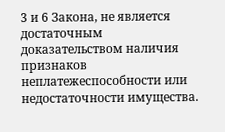3 и 6 Закона, не является достаточным доказательством наличия признаков неплатежеспособности или недостаточности имущества.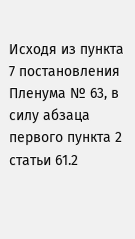Исходя из пункта 7 постановления Пленума № 63, в силу абзаца первого пункта 2 статьи 61.2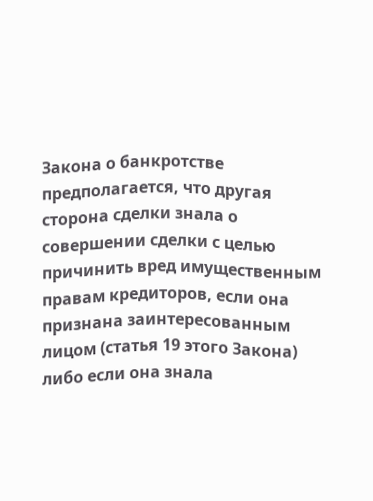Закона о банкротстве предполагается, что другая сторона сделки знала о совершении сделки с целью причинить вред имущественным правам кредиторов, если она признана заинтересованным лицом (статья 19 этого Закона) либо если она знала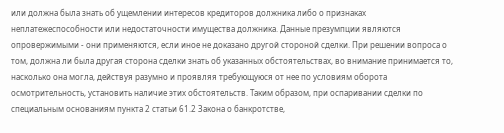или должна была знать об ущемлении интересов кредиторов должника либо о признаках неплатежеспособности или недостаточности имущества должника. Данные презумпции являются опровержимыми - они применяются, если иное не доказано другой стороной сделки. При решении вопроса о том, должна ли была другая сторона сделки знать об указанных обстоятельствах, во внимание принимается то, насколько она могла, действуя разумно и проявляя требующуюся от нее по условиям оборота осмотрительность, установить наличие этих обстоятельств. Таким образом, при оспаривании сделки по специальным основаниям пункта 2 статьи 61.2 Закона о банкротстве,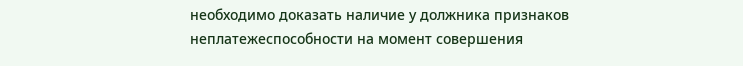необходимо доказать наличие у должника признаков неплатежеспособности на момент совершения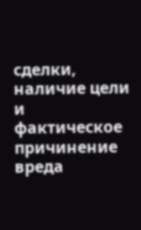сделки, наличие цели и фактическое причинение вреда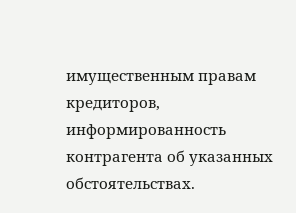имущественным правам кредиторов, информированность контрагента об указанных обстоятельствах.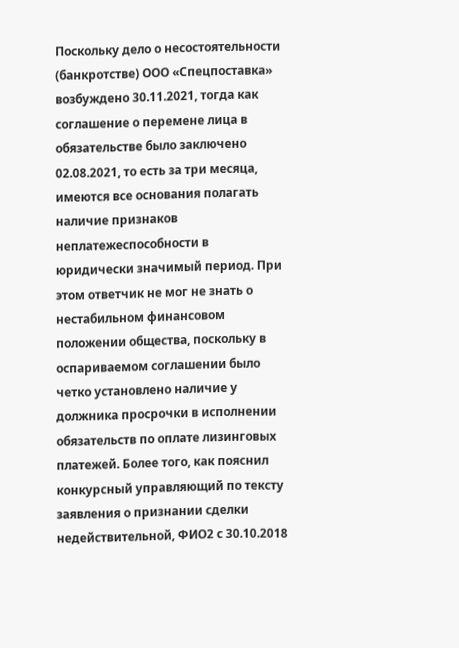Поскольку дело о несостоятельности (банкротстве) ООО «Спецпоставка» возбуждено 30.11.2021, тогда как соглашение о перемене лица в обязательстве было заключено 02.08.2021, то есть за три месяца, имеются все основания полагать наличие признаков неплатежеспособности в юридически значимый период. При этом ответчик не мог не знать о нестабильном финансовом положении общества, поскольку в оспариваемом соглашении было четко установлено наличие у должника просрочки в исполнении обязательств по оплате лизинговых платежей. Более того, как пояснил конкурсный управляющий по тексту заявления о признании сделки недействительной, ФИО2 с 30.10.2018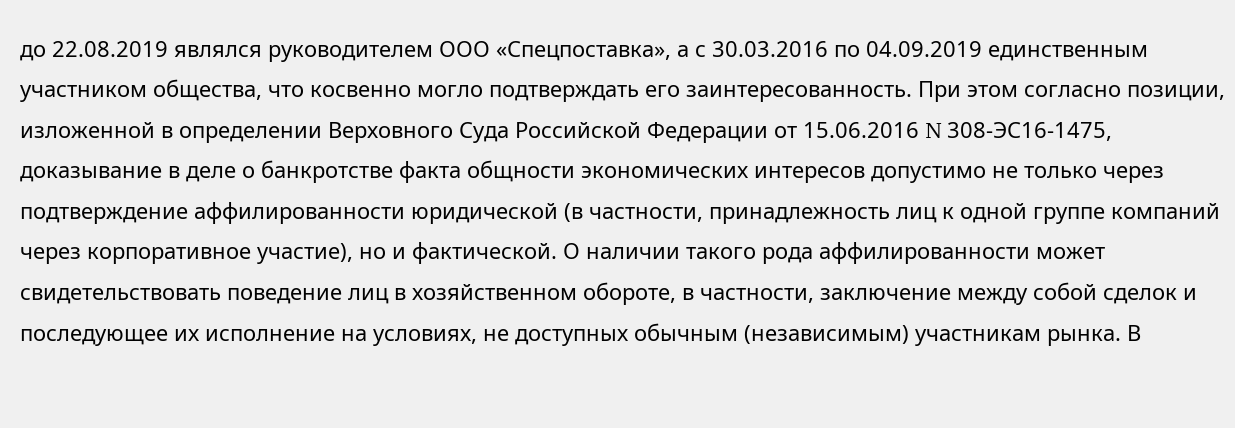до 22.08.2019 являлся руководителем ООО «Спецпоставка», а с 30.03.2016 по 04.09.2019 единственным участником общества, что косвенно могло подтверждать его заинтересованность. При этом согласно позиции, изложенной в определении Верховного Суда Российской Федерации от 15.06.2016 N 308-ЭС16-1475, доказывание в деле о банкротстве факта общности экономических интересов допустимо не только через подтверждение аффилированности юридической (в частности, принадлежность лиц к одной группе компаний через корпоративное участие), но и фактической. О наличии такого рода аффилированности может свидетельствовать поведение лиц в хозяйственном обороте, в частности, заключение между собой сделок и последующее их исполнение на условиях, не доступных обычным (независимым) участникам рынка. В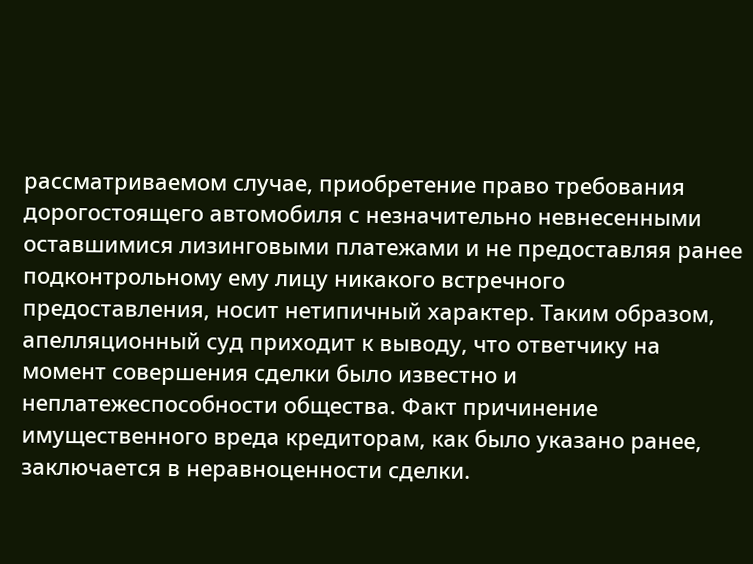рассматриваемом случае, приобретение право требования дорогостоящего автомобиля с незначительно невнесенными оставшимися лизинговыми платежами и не предоставляя ранее подконтрольному ему лицу никакого встречного предоставления, носит нетипичный характер. Таким образом, апелляционный суд приходит к выводу, что ответчику на момент совершения сделки было известно и неплатежеспособности общества. Факт причинение имущественного вреда кредиторам, как было указано ранее, заключается в неравноценности сделки.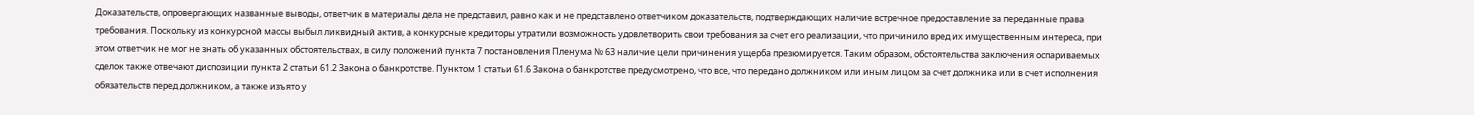Доказательств, опровергающих названные выводы, ответчик в материалы дела не представил, равно как и не представлено ответчиком доказательств, подтверждающих наличие встречное предоставление за переданные права требования. Поскольку из конкурсной массы выбыл ликвидный актив, а конкурсные кредиторы утратили возможность удовлетворить свои требования за счет его реализации, что причинило вред их имущественным интереса, при этом ответчик не мог не знать об указанных обстоятельствах, в силу положений пункта 7 постановления Пленума № 63 наличие цели причинения ущерба презюмируется. Таким образом, обстоятельства заключения оспариваемых сделок также отвечают диспозиции пункта 2 статьи 61.2 Закона о банкротстве. Пунктом 1 статьи 61.6 Закона о банкротстве предусмотрено, что все, что передано должником или иным лицом за счет должника или в счет исполнения обязательств перед должником, а также изъято у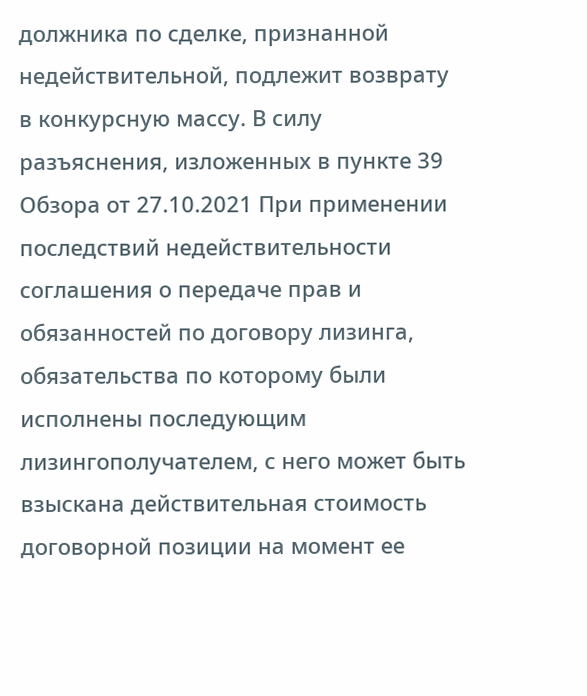должника по сделке, признанной недействительной, подлежит возврату в конкурсную массу. В силу разъяснения, изложенных в пункте 39 Обзора от 27.10.2021 При применении последствий недействительности соглашения о передаче прав и обязанностей по договору лизинга, обязательства по которому были исполнены последующим лизингополучателем, с него может быть взыскана действительная стоимость договорной позиции на момент ее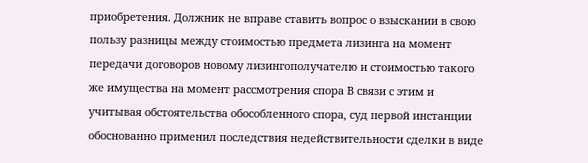приобретения. Должник не вправе ставить вопрос о взыскании в свою пользу разницы между стоимостью предмета лизинга на момент передачи договоров новому лизингополучателю и стоимостью такого же имущества на момент рассмотрения спора В связи с этим и учитывая обстоятельства обособленного спора, суд первой инстанции обоснованно применил последствия недействительности сделки в виде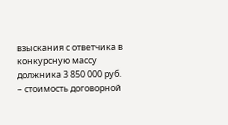взыскания с ответчика в конкурсную массу должника 3 850 000 руб. – стоимость договорной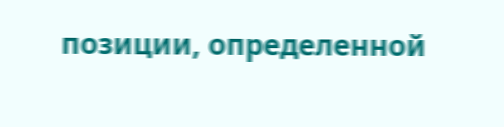позиции, определенной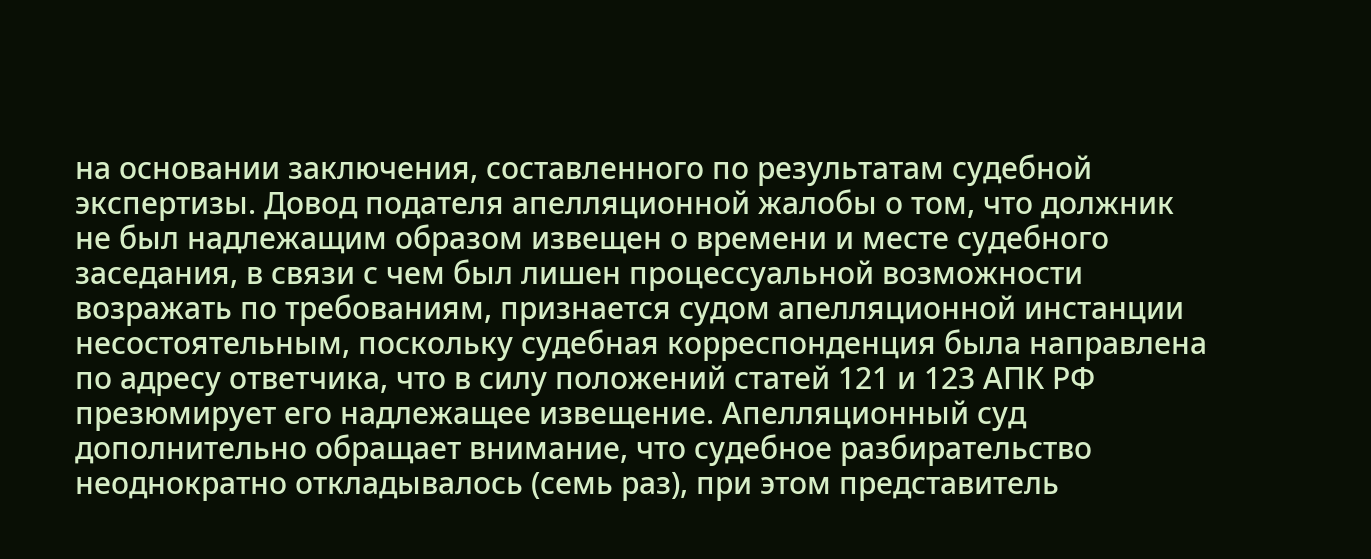на основании заключения, составленного по результатам судебной экспертизы. Довод подателя апелляционной жалобы о том, что должник не был надлежащим образом извещен о времени и месте судебного заседания, в связи с чем был лишен процессуальной возможности возражать по требованиям, признается судом апелляционной инстанции несостоятельным, поскольку судебная корреспонденция была направлена по адресу ответчика, что в силу положений статей 121 и 123 АПК РФ презюмирует его надлежащее извещение. Апелляционный суд дополнительно обращает внимание, что судебное разбирательство неоднократно откладывалось (семь раз), при этом представитель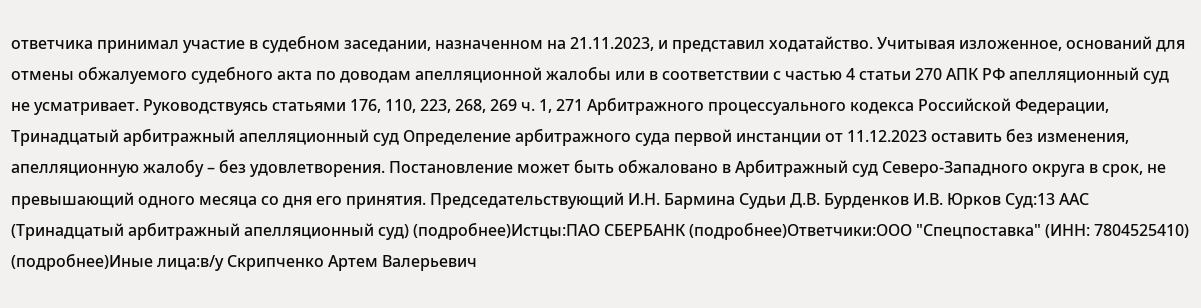ответчика принимал участие в судебном заседании, назначенном на 21.11.2023, и представил ходатайство. Учитывая изложенное, оснований для отмены обжалуемого судебного акта по доводам апелляционной жалобы или в соответствии с частью 4 статьи 270 АПК РФ апелляционный суд не усматривает. Руководствуясь статьями 176, 110, 223, 268, 269 ч. 1, 271 Арбитражного процессуального кодекса Российской Федерации, Тринадцатый арбитражный апелляционный суд Определение арбитражного суда первой инстанции от 11.12.2023 оставить без изменения, апелляционную жалобу – без удовлетворения. Постановление может быть обжаловано в Арбитражный суд Северо-Западного округа в срок, не превышающий одного месяца со дня его принятия. Председательствующий И.Н. Бармина Судьи Д.В. Бурденков И.В. Юрков Суд:13 ААС (Тринадцатый арбитражный апелляционный суд) (подробнее)Истцы:ПАО СБЕРБАНК (подробнее)Ответчики:ООО "Спецпоставка" (ИНН: 7804525410) (подробнее)Иные лица:в/у Скрипченко Артем Валерьевич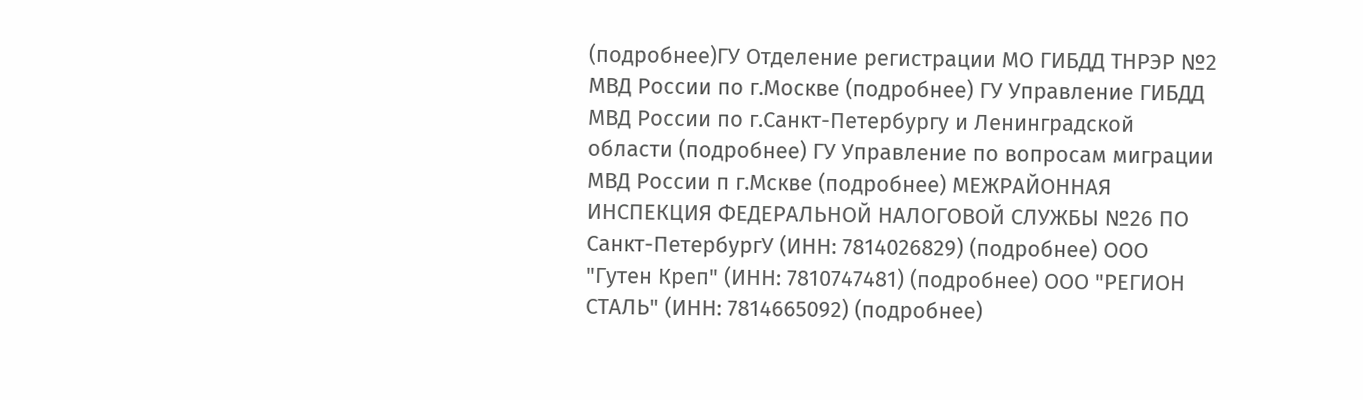(подробнее)ГУ Отделение регистрации МО ГИБДД ТНРЭР №2 МВД России по г.Москве (подробнее) ГУ Управление ГИБДД МВД России по г.Санкт-Петербургу и Ленинградской области (подробнее) ГУ Управление по вопросам миграции МВД России п г.Мскве (подробнее) МЕЖРАЙОННАЯ ИНСПЕКЦИЯ ФЕДЕРАЛЬНОЙ НАЛОГОВОЙ СЛУЖБЫ №26 ПО Санкт-ПетербургУ (ИНН: 7814026829) (подробнее) ООО "Гутен Креп" (ИНН: 7810747481) (подробнее) ООО "РЕГИОН СТАЛЬ" (ИНН: 7814665092) (подробнее)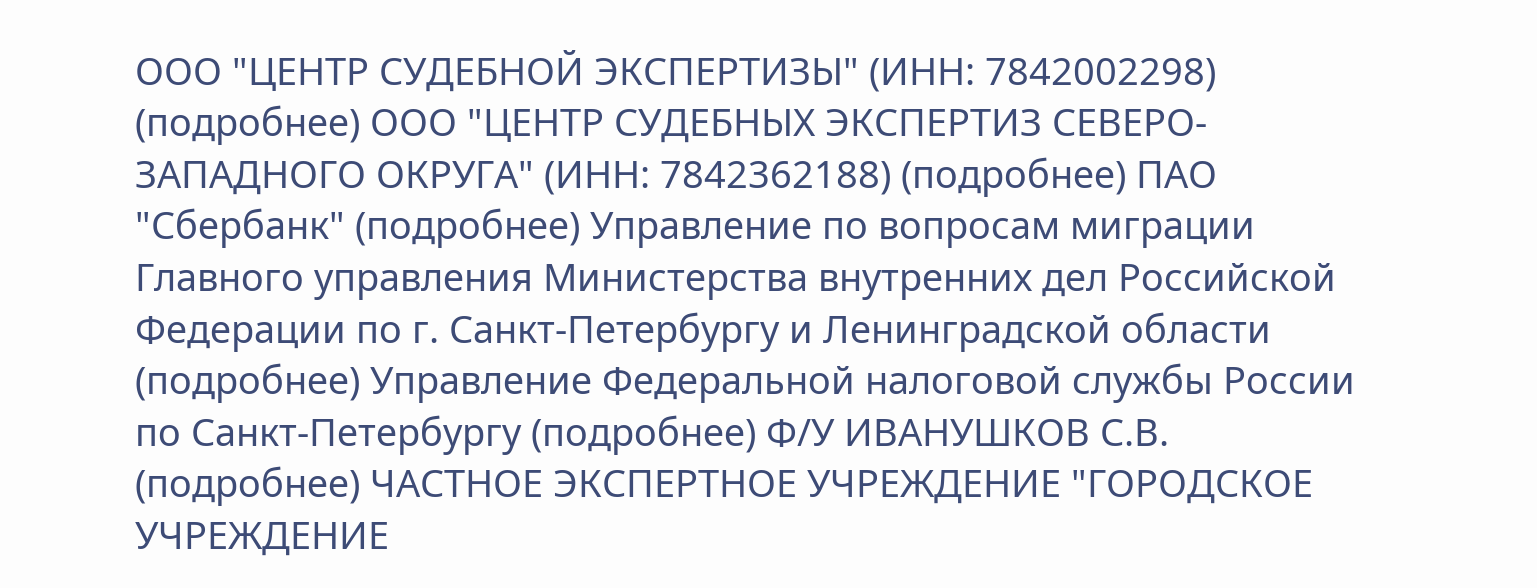ООО "ЦЕНТР СУДЕБНОЙ ЭКСПЕРТИЗЫ" (ИНН: 7842002298) (подробнее) ООО "ЦЕНТР СУДЕБНЫХ ЭКСПЕРТИЗ СЕВЕРО-ЗАПАДНОГО ОКРУГА" (ИНН: 7842362188) (подробнее) ПАО "Сбербанк" (подробнее) Управление по вопросам миграции Главного управления Министерства внутренних дел Российской Федерации по г. Санкт-Петербургу и Ленинградской области (подробнее) Управление Федеральной налоговой службы России по Санкт-Петербургу (подробнее) Ф/У ИВАНУШКОВ С.В. (подробнее) ЧАСТНОЕ ЭКСПЕРТНОЕ УЧРЕЖДЕНИЕ "ГОРОДСКОЕ УЧРЕЖДЕНИЕ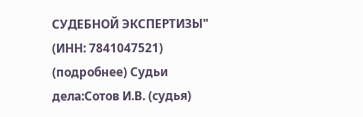СУДЕБНОЙ ЭКСПЕРТИЗЫ" (ИНН: 7841047521) (подробнее) Судьи дела:Сотов И.В. (судья)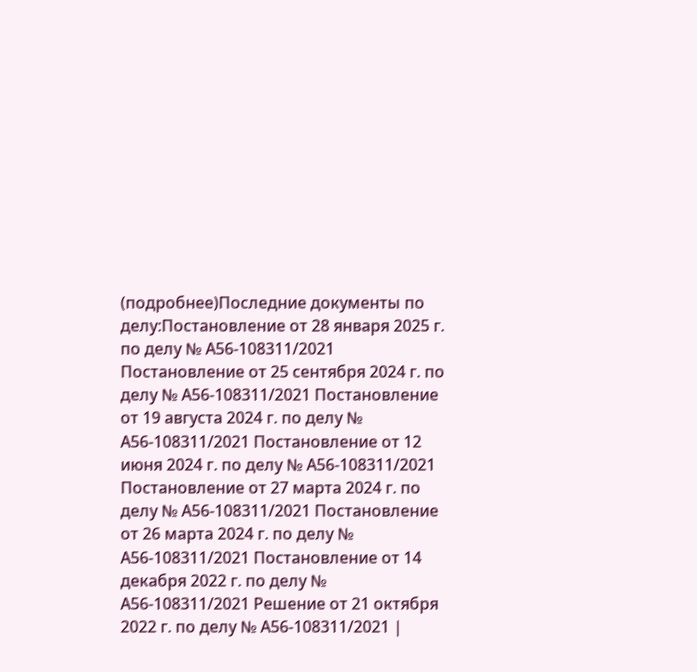(подробнее)Последние документы по делу:Постановление от 28 января 2025 г. по делу № А56-108311/2021 Постановление от 25 сентября 2024 г. по делу № А56-108311/2021 Постановление от 19 августа 2024 г. по делу № А56-108311/2021 Постановление от 12 июня 2024 г. по делу № А56-108311/2021 Постановление от 27 марта 2024 г. по делу № А56-108311/2021 Постановление от 26 марта 2024 г. по делу № А56-108311/2021 Постановление от 14 декабря 2022 г. по делу № А56-108311/2021 Решение от 21 октября 2022 г. по делу № А56-108311/2021 |